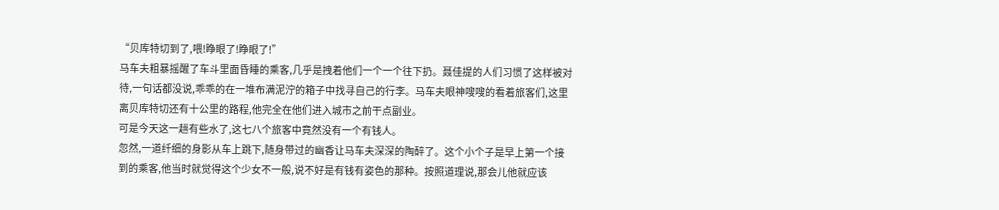“贝库特切到了,喂!睁眼了!睁眼了!”
马车夫粗暴摇醒了车斗里面昏睡的乘客,几乎是拽着他们一个一个往下扔。聂佳提的人们习惯了这样被对待,一句话都没说,乖乖的在一堆布满泥泞的箱子中找寻自己的行李。马车夫眼神嗖嗖的看着旅客们,这里离贝库特切还有十公里的路程,他完全在他们进入城市之前干点副业。
可是今天这一趟有些水了,这七八个旅客中竟然没有一个有钱人。
忽然,一道纤细的身影从车上跳下,随身带过的幽香让马车夫深深的陶醉了。这个小个子是早上第一个接到的乘客,他当时就觉得这个少女不一般,说不好是有钱有姿色的那种。按照道理说,那会儿他就应该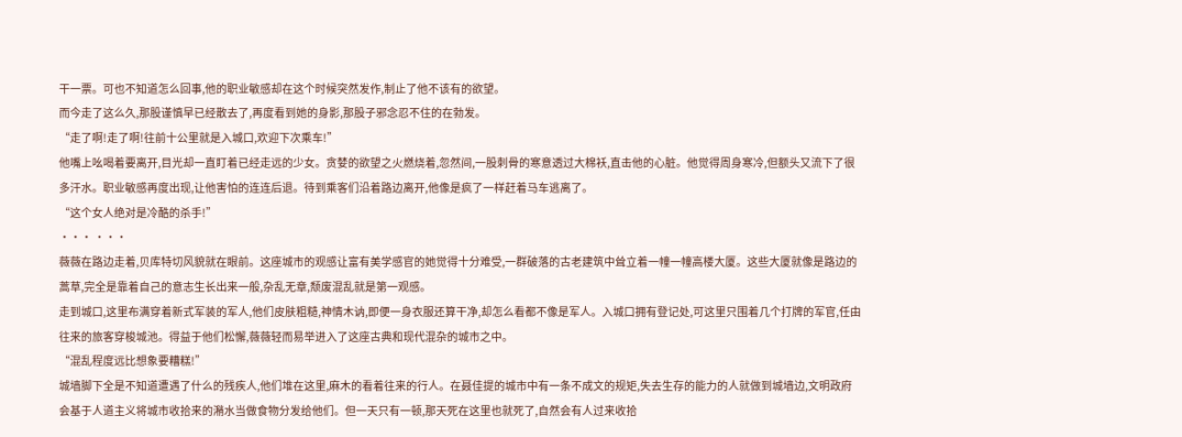干一票。可也不知道怎么回事,他的职业敏感却在这个时候突然发作,制止了他不该有的欲望。
而今走了这么久,那股谨慎早已经散去了,再度看到她的身影,那股子邪念忍不住的在勃发。
“走了啊!走了啊!往前十公里就是入城口,欢迎下次乘车!”
他嘴上吆喝着要离开,目光却一直盯着已经走远的少女。贪婪的欲望之火燃烧着,忽然间,一股刺骨的寒意透过大棉袄,直击他的心脏。他觉得周身寒冷,但额头又流下了很多汗水。职业敏感再度出现,让他害怕的连连后退。待到乘客们沿着路边离开,他像是疯了一样赶着马车逃离了。
“这个女人绝对是冷酷的杀手!”
··· ···
薇薇在路边走着,贝库特切风貌就在眼前。这座城市的观感让富有美学感官的她觉得十分难受,一群破落的古老建筑中耸立着一幢一幢高楼大厦。这些大厦就像是路边的蒿草,完全是靠着自己的意志生长出来一般,杂乱无章,颓废混乱就是第一观感。
走到城口,这里布满穿着新式军装的军人,他们皮肤粗糙,神情木讷,即便一身衣服还算干净,却怎么看都不像是军人。入城口拥有登记处,可这里只围着几个打牌的军官,任由往来的旅客穿梭城池。得益于他们松懈,薇薇轻而易举进入了这座古典和现代混杂的城市之中。
“混乱程度远比想象要糟糕!”
城墙脚下全是不知道遭遇了什么的残疾人,他们堆在这里,麻木的看着往来的行人。在聂佳提的城市中有一条不成文的规矩,失去生存的能力的人就做到城墙边,文明政府会基于人道主义将城市收拾来的潲水当做食物分发给他们。但一天只有一顿,那天死在这里也就死了,自然会有人过来收拾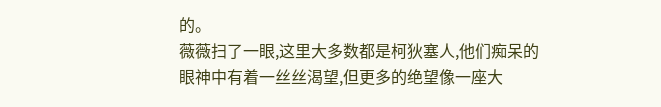的。
薇薇扫了一眼,这里大多数都是柯狄塞人,他们痴呆的眼神中有着一丝丝渴望,但更多的绝望像一座大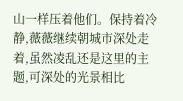山一样压着他们。保持着冷静,薇薇继续朝城市深处走着,虽然凌乱还是这里的主题,可深处的光景相比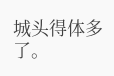城头得体多了。